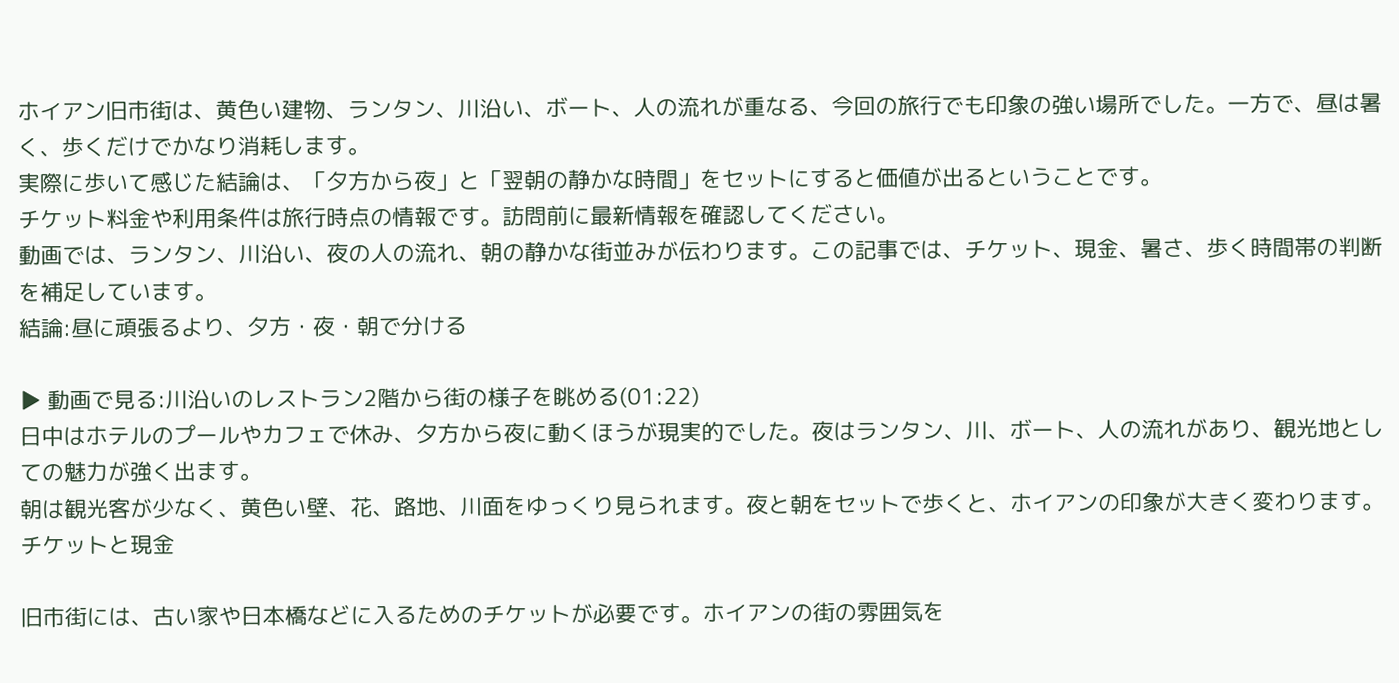ホイアン旧市街は、黄色い建物、ランタン、川沿い、ボート、人の流れが重なる、今回の旅行でも印象の強い場所でした。一方で、昼は暑く、歩くだけでかなり消耗します。
実際に歩いて感じた結論は、「夕方から夜」と「翌朝の静かな時間」をセットにすると価値が出るということです。
チケット料金や利用条件は旅行時点の情報です。訪問前に最新情報を確認してください。
動画では、ランタン、川沿い、夜の人の流れ、朝の静かな街並みが伝わります。この記事では、チケット、現金、暑さ、歩く時間帯の判断を補足しています。
結論:昼に頑張るより、夕方・夜・朝で分ける

▶ 動画で見る:川沿いのレストラン2階から街の様子を眺める(01:22)
日中はホテルのプールやカフェで休み、夕方から夜に動くほうが現実的でした。夜はランタン、川、ボート、人の流れがあり、観光地としての魅力が強く出ます。
朝は観光客が少なく、黄色い壁、花、路地、川面をゆっくり見られます。夜と朝をセットで歩くと、ホイアンの印象が大きく変わります。
チケットと現金

旧市街には、古い家や日本橋などに入るためのチケットが必要です。ホイアンの街の雰囲気を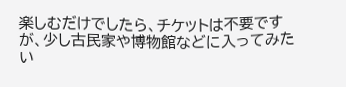楽しむだけでしたら、チケットは不要ですが、少し古民家や博物館などに入ってみたい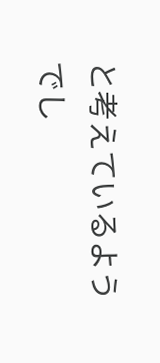と考えているようでし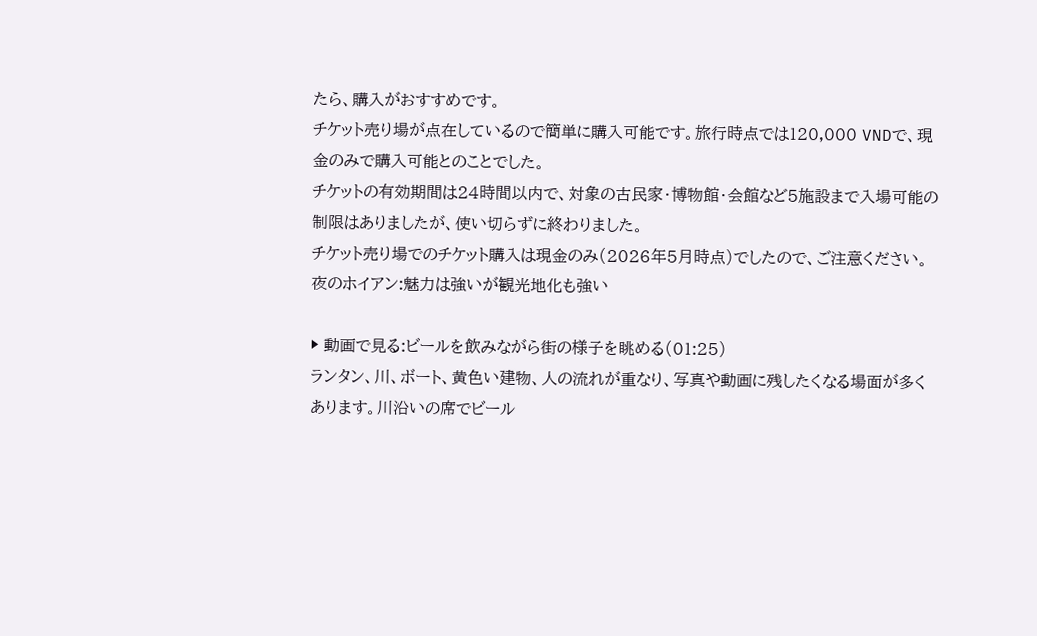たら、購入がおすすめです。
チケット売り場が点在しているので簡単に購入可能です。旅行時点では120,000 VNDで、現金のみで購入可能とのことでした。
チケットの有効期間は24時間以内で、対象の古民家・博物館・会館など5施設まで入場可能の制限はありましたが、使い切らずに終わりました。
チケット売り場でのチケット購入は現金のみ(2026年5月時点)でしたので、ご注意ください。
夜のホイアン:魅力は強いが観光地化も強い

▶ 動画で見る:ビールを飲みながら街の様子を眺める(01:25)
ランタン、川、ボート、黄色い建物、人の流れが重なり、写真や動画に残したくなる場面が多くあります。川沿いの席でビール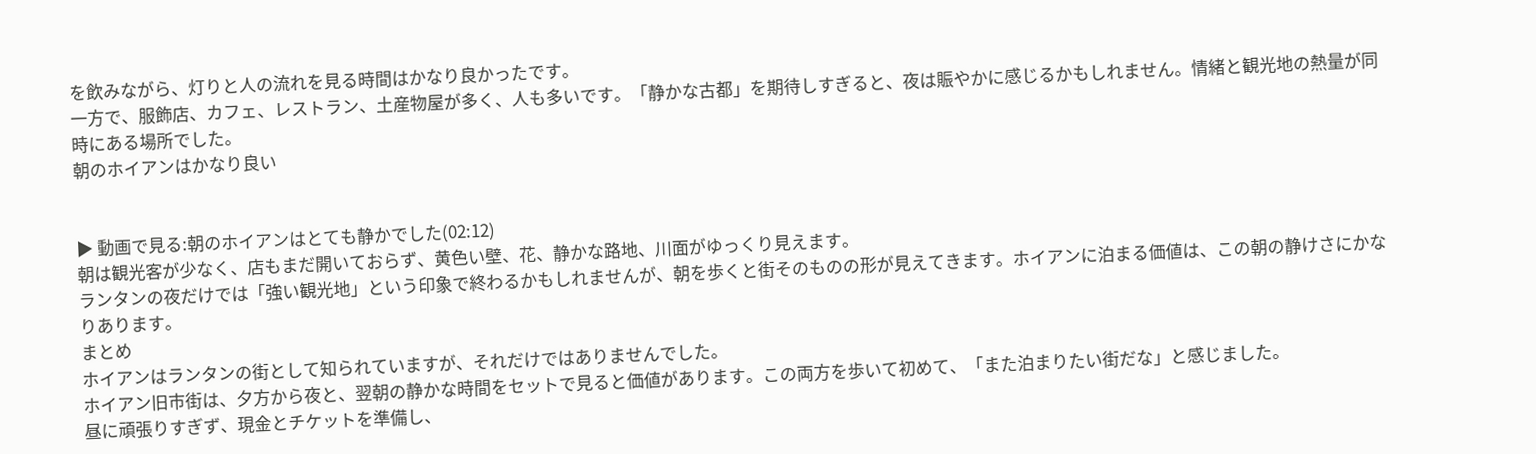を飲みながら、灯りと人の流れを見る時間はかなり良かったです。
一方で、服飾店、カフェ、レストラン、土産物屋が多く、人も多いです。「静かな古都」を期待しすぎると、夜は賑やかに感じるかもしれません。情緒と観光地の熱量が同時にある場所でした。
朝のホイアンはかなり良い


▶ 動画で見る:朝のホイアンはとても静かでした(02:12)
朝は観光客が少なく、店もまだ開いておらず、黄色い壁、花、静かな路地、川面がゆっくり見えます。
ランタンの夜だけでは「強い観光地」という印象で終わるかもしれませんが、朝を歩くと街そのものの形が見えてきます。ホイアンに泊まる価値は、この朝の静けさにかなりあります。
まとめ
ホイアンはランタンの街として知られていますが、それだけではありませんでした。
ホイアン旧市街は、夕方から夜と、翌朝の静かな時間をセットで見ると価値があります。この両方を歩いて初めて、「また泊まりたい街だな」と感じました。
昼に頑張りすぎず、現金とチケットを準備し、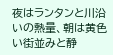夜はランタンと川沿いの熱量、朝は黄色い街並みと静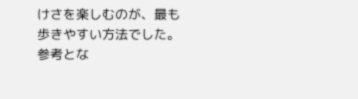けさを楽しむのが、最も歩きやすい方法でした。
参考とな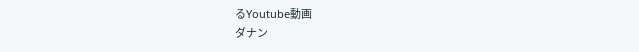るYoutube動画
ダナン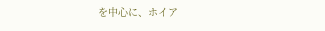を中心に、ホイア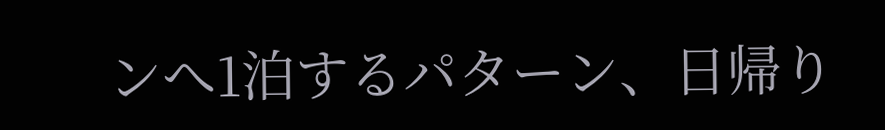ンへ1泊するパターン、日帰り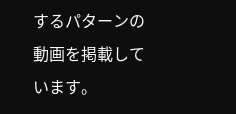するパターンの動画を掲載しています。